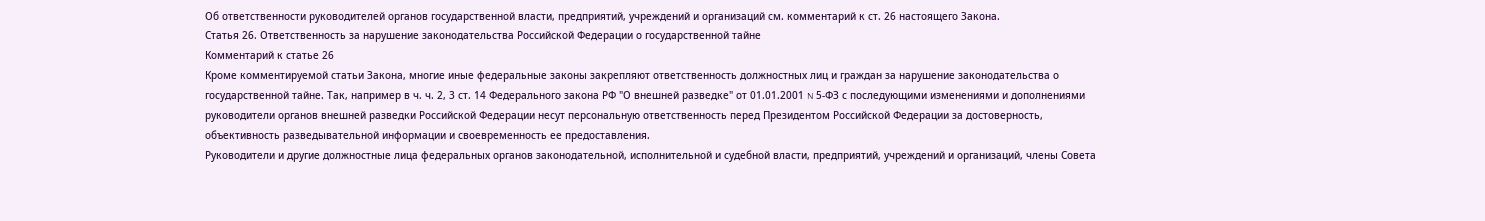Об ответственности руководителей органов государственной власти, предприятий, учреждений и организаций см. комментарий к ст. 26 настоящего Закона.
Статья 26. Ответственность за нарушение законодательства Российской Федерации о государственной тайне
Комментарий к статье 26
Кроме комментируемой статьи Закона, многие иные федеральные законы закрепляют ответственность должностных лиц и граждан за нарушение законодательства о государственной тайне. Так, например в ч. ч. 2, 3 ст. 14 Федерального закона РФ "О внешней разведке" от 01.01.2001 N 5-ФЗ с последующими изменениями и дополнениями руководители органов внешней разведки Российской Федерации несут персональную ответственность перед Президентом Российской Федерации за достоверность, объективность разведывательной информации и своевременность ее предоставления.
Руководители и другие должностные лица федеральных органов законодательной, исполнительной и судебной власти, предприятий, учреждений и организаций, члены Совета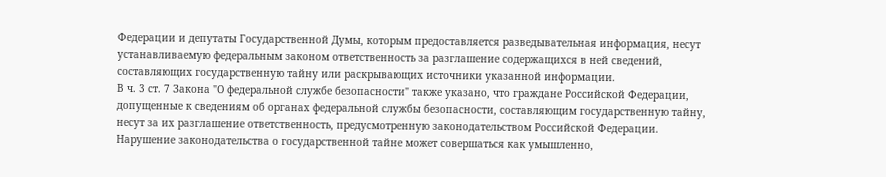Федерации и депутаты Государственной Думы, которым предоставляется разведывательная информация, несут устанавливаемую федеральным законом ответственность за разглашение содержащихся в ней сведений, составляющих государственную тайну или раскрывающих источники указанной информации.
В ч. 3 ст. 7 Закона "О федеральной службе безопасности" также указано, что граждане Российской Федерации, допущенные к сведениям об органах федеральной службы безопасности, составляющим государственную тайну, несут за их разглашение ответственность, предусмотренную законодательством Российской Федерации.
Нарушение законодательства о государственной тайне может совершаться как умышленно,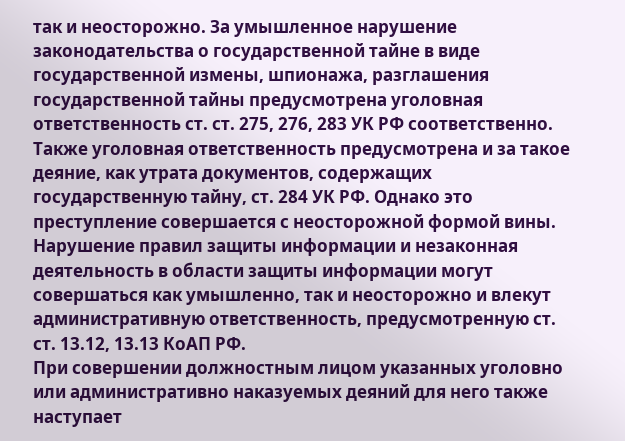так и неосторожно. За умышленное нарушение законодательства о государственной тайне в виде государственной измены, шпионажа, разглашения государственной тайны предусмотрена уголовная ответственность ст. ст. 275, 276, 283 УК РФ соответственно. Также уголовная ответственность предусмотрена и за такое деяние, как утрата документов, содержащих государственную тайну, ст. 284 УК РФ. Однако это преступление совершается с неосторожной формой вины.
Нарушение правил защиты информации и незаконная деятельность в области защиты информации могут совершаться как умышленно, так и неосторожно и влекут административную ответственность, предусмотренную ст. ст. 13.12, 13.13 КоАП РФ.
При совершении должностным лицом указанных уголовно или административно наказуемых деяний для него также наступает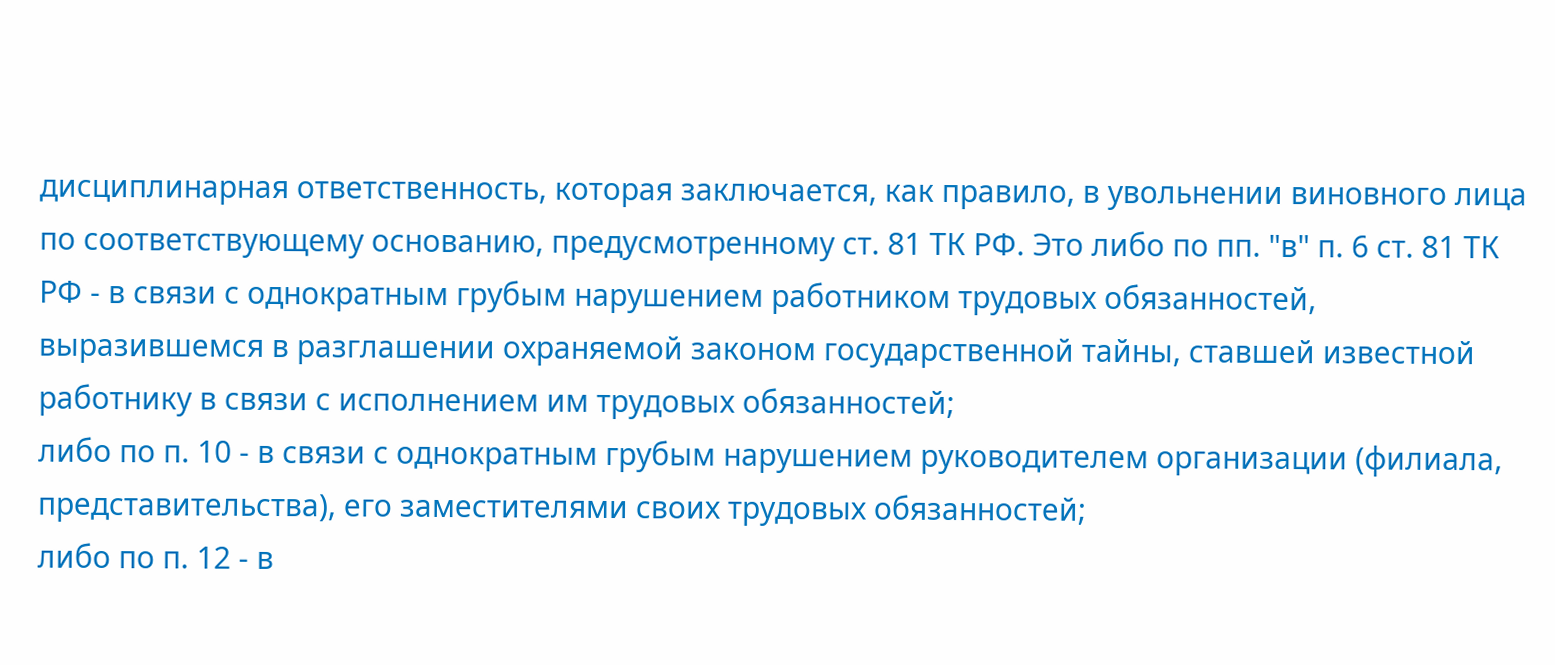дисциплинарная ответственность, которая заключается, как правило, в увольнении виновного лица по соответствующему основанию, предусмотренному ст. 81 ТК РФ. Это либо по пп. "в" п. 6 ст. 81 ТК РФ - в связи с однократным грубым нарушением работником трудовых обязанностей, выразившемся в разглашении охраняемой законом государственной тайны, ставшей известной работнику в связи с исполнением им трудовых обязанностей;
либо по п. 10 - в связи с однократным грубым нарушением руководителем организации (филиала, представительства), его заместителями своих трудовых обязанностей;
либо по п. 12 - в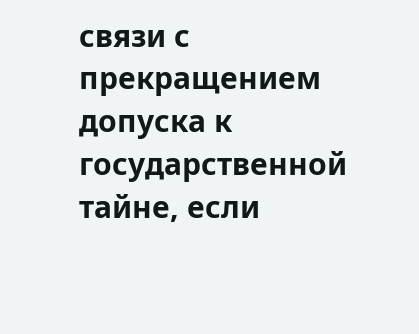связи с прекращением допуска к государственной тайне, если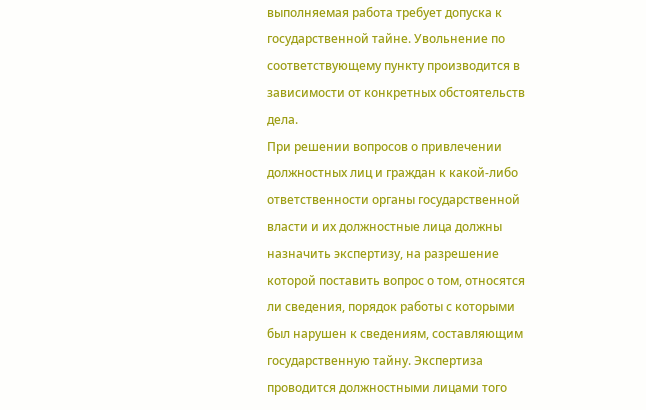выполняемая работа требует допуска к государственной тайне. Увольнение по соответствующему пункту производится в зависимости от конкретных обстоятельств дела.
При решении вопросов о привлечении должностных лиц и граждан к какой-либо ответственности органы государственной власти и их должностные лица должны назначить экспертизу, на разрешение которой поставить вопрос о том, относятся ли сведения, порядок работы с которыми был нарушен к сведениям, составляющим государственную тайну. Экспертиза проводится должностными лицами того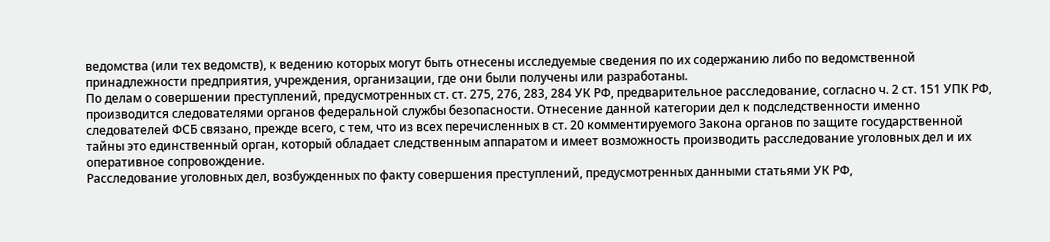ведомства (или тех ведомств), к ведению которых могут быть отнесены исследуемые сведения по их содержанию либо по ведомственной принадлежности предприятия, учреждения, организации, где они были получены или разработаны.
По делам о совершении преступлений, предусмотренных ст. ст. 275, 276, 283, 284 УК РФ, предварительное расследование, согласно ч. 2 ст. 151 УПК РФ, производится следователями органов федеральной службы безопасности. Отнесение данной категории дел к подследственности именно следователей ФСБ связано, прежде всего, с тем, что из всех перечисленных в ст. 20 комментируемого Закона органов по защите государственной тайны это единственный орган, который обладает следственным аппаратом и имеет возможность производить расследование уголовных дел и их оперативное сопровождение.
Расследование уголовных дел, возбужденных по факту совершения преступлений, предусмотренных данными статьями УК РФ,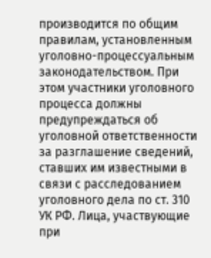производится по общим правилам, установленным уголовно-процессуальным законодательством. При этом участники уголовного процесса должны предупреждаться об уголовной ответственности за разглашение сведений, ставших им известными в связи с расследованием уголовного дела по ст. 310 УК РФ. Лица, участвующие при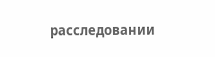расследовании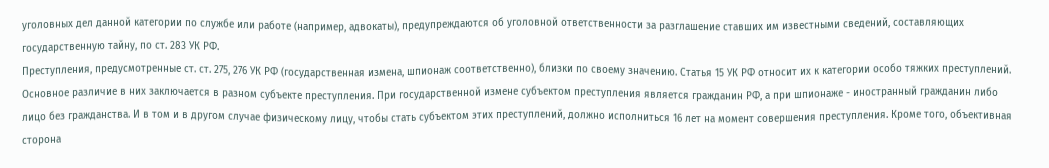уголовных дел данной категории по службе или работе (например, адвокаты), предупреждаются об уголовной ответственности за разглашение ставших им известными сведений, составляющих государственную тайну, по ст. 283 УК РФ.
Преступления, предусмотренные ст. ст. 275, 276 УК РФ (государственная измена, шпионаж соответственно), близки по своему значению. Статья 15 УК РФ относит их к категории особо тяжких преступлений. Основное различие в них заключается в разном субъекте преступления. При государственной измене субъектом преступления является гражданин РФ, а при шпионаже - иностранный гражданин либо лицо без гражданства. И в том и в другом случае физическому лицу, чтобы стать субъектом этих преступлений, должно исполниться 16 лет на момент совершения преступления. Кроме того, объективная сторона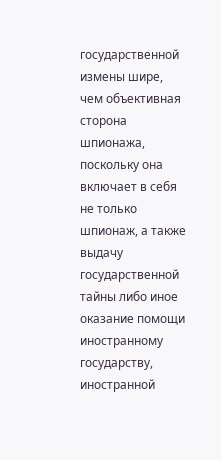государственной измены шире, чем объективная сторона шпионажа, поскольку она включает в себя не только шпионаж, а также выдачу государственной тайны либо иное оказание помощи иностранному государству, иностранной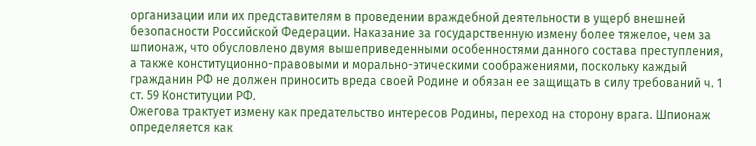организации или их представителям в проведении враждебной деятельности в ущерб внешней безопасности Российской Федерации. Наказание за государственную измену более тяжелое, чем за шпионаж, что обусловлено двумя вышеприведенными особенностями данного состава преступления, а также конституционно-правовыми и морально-этическими соображениями, поскольку каждый гражданин РФ не должен приносить вреда своей Родине и обязан ее защищать в силу требований ч. 1 ст. 59 Конституции РФ.
Ожегова трактует измену как предательство интересов Родины, переход на сторону врага. Шпионаж определяется как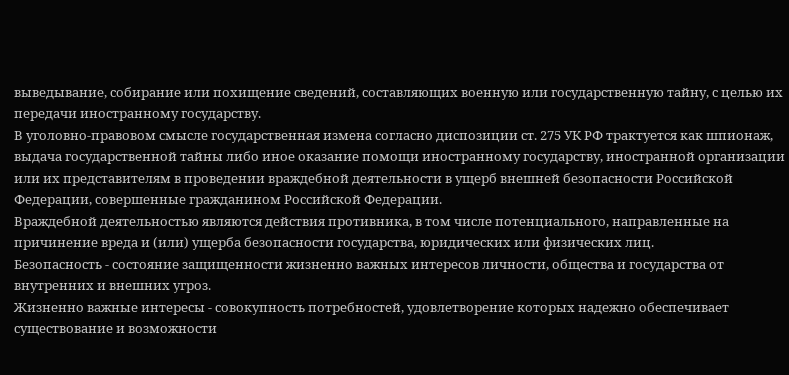выведывание, собирание или похищение сведений, составляющих военную или государственную тайну, с целью их передачи иностранному государству.
В уголовно-правовом смысле государственная измена согласно диспозиции ст. 275 УК РФ трактуется как шпионаж, выдача государственной тайны либо иное оказание помощи иностранному государству, иностранной организации или их представителям в проведении враждебной деятельности в ущерб внешней безопасности Российской Федерации, совершенные гражданином Российской Федерации.
Враждебной деятельностью являются действия противника, в том числе потенциального, направленные на причинение вреда и (или) ущерба безопасности государства, юридических или физических лиц.
Безопасность - состояние защищенности жизненно важных интересов личности, общества и государства от внутренних и внешних угроз.
Жизненно важные интересы - совокупность потребностей, удовлетворение которых надежно обеспечивает существование и возможности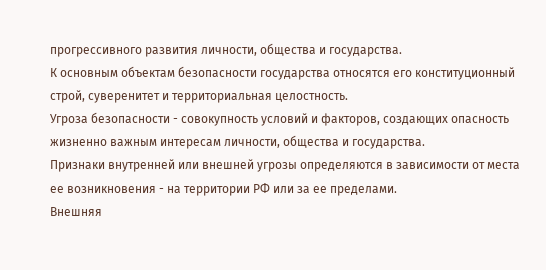прогрессивного развития личности, общества и государства.
К основным объектам безопасности государства относятся его конституционный строй, суверенитет и территориальная целостность.
Угроза безопасности - совокупность условий и факторов, создающих опасность жизненно важным интересам личности, общества и государства.
Признаки внутренней или внешней угрозы определяются в зависимости от места ее возникновения - на территории РФ или за ее пределами.
Внешняя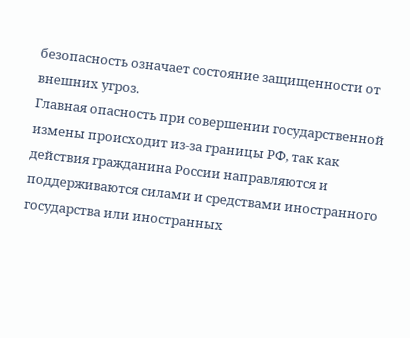безопасность означает состояние защищенности от внешних угроз.
Главная опасность при совершении государственной измены происходит из-за границы РФ, так как действия гражданина России направляются и поддерживаются силами и средствами иностранного государства или иностранных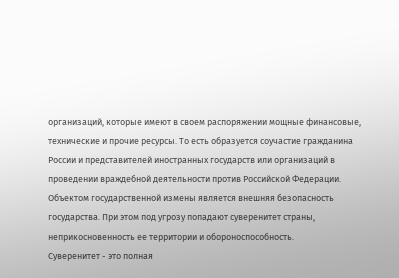организаций, которые имеют в своем распоряжении мощные финансовые, технические и прочие ресурсы. То есть образуется соучастие гражданина России и представителей иностранных государств или организаций в проведении враждебной деятельности против Российской Федерации.
Объектом государственной измены является внешняя безопасность государства. При этом под угрозу попадают суверенитет страны, неприкосновенность ее территории и обороноспособность.
Суверенитет - это полная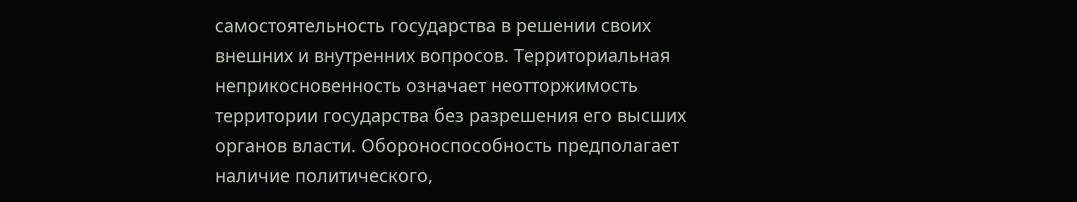самостоятельность государства в решении своих внешних и внутренних вопросов. Территориальная неприкосновенность означает неотторжимость территории государства без разрешения его высших органов власти. Обороноспособность предполагает наличие политического,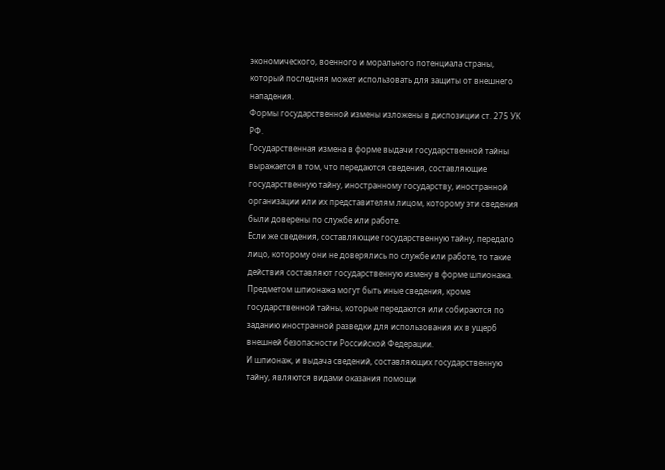экономического, военного и морального потенциала страны, который последняя может использовать для защиты от внешнего нападения.
Формы государственной измены изложены в диспозиции ст. 275 УК РФ.
Государственная измена в форме выдачи государственной тайны выражается в том, что передаются сведения, составляющие государственную тайну, иностранному государству, иностранной организации или их представителям лицом, которому эти сведения были доверены по службе или работе.
Если же сведения, составляющие государственную тайну, передало лицо, которому они не доверялись по службе или работе, то такие действия составляют государственную измену в форме шпионажа.
Предметом шпионажа могут быть иные сведения, кроме государственной тайны, которые передаются или собираются по заданию иностранной разведки для использования их в ущерб внешней безопасности Российской Федерации.
И шпионаж, и выдача сведений, составляющих государственную тайну, являются видами оказания помощи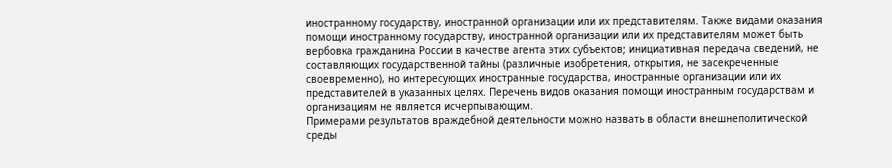иностранному государству, иностранной организации или их представителям. Также видами оказания помощи иностранному государству, иностранной организации или их представителям может быть вербовка гражданина России в качестве агента этих субъектов; инициативная передача сведений, не составляющих государственной тайны (различные изобретения, открытия, не засекреченные своевременно), но интересующих иностранные государства, иностранные организации или их представителей в указанных целях. Перечень видов оказания помощи иностранным государствам и организациям не является исчерпывающим.
Примерами результатов враждебной деятельности можно назвать в области внешнеполитической среды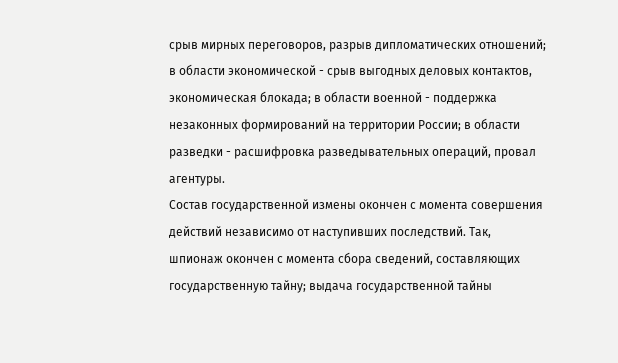срыв мирных переговоров, разрыв дипломатических отношений; в области экономической - срыв выгодных деловых контактов, экономическая блокада; в области военной - поддержка незаконных формирований на территории России; в области разведки - расшифровка разведывательных операций, провал агентуры.
Состав государственной измены окончен с момента совершения действий независимо от наступивших последствий. Так, шпионаж окончен с момента сбора сведений, составляющих государственную тайну; выдача государственной тайны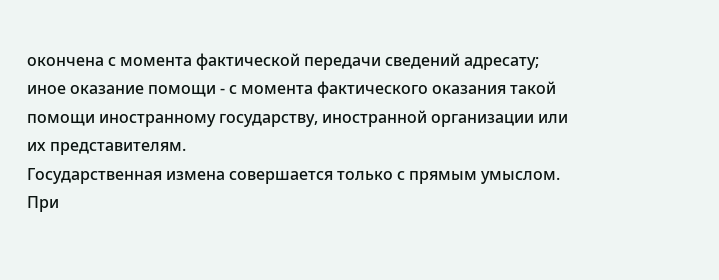окончена с момента фактической передачи сведений адресату; иное оказание помощи - с момента фактического оказания такой помощи иностранному государству, иностранной организации или их представителям.
Государственная измена совершается только с прямым умыслом. При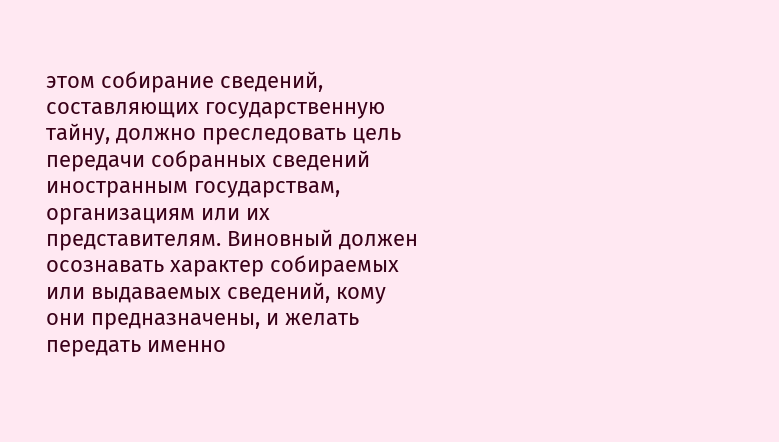этом собирание сведений, составляющих государственную тайну, должно преследовать цель передачи собранных сведений иностранным государствам, организациям или их представителям. Виновный должен осознавать характер собираемых или выдаваемых сведений, кому они предназначены, и желать передать именно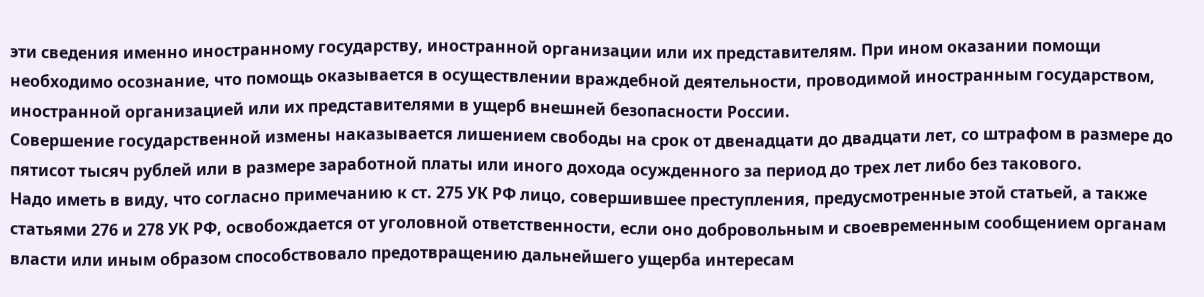эти сведения именно иностранному государству, иностранной организации или их представителям. При ином оказании помощи необходимо осознание, что помощь оказывается в осуществлении враждебной деятельности, проводимой иностранным государством, иностранной организацией или их представителями в ущерб внешней безопасности России.
Совершение государственной измены наказывается лишением свободы на срок от двенадцати до двадцати лет, со штрафом в размере до пятисот тысяч рублей или в размере заработной платы или иного дохода осужденного за период до трех лет либо без такового.
Надо иметь в виду, что согласно примечанию к ст. 275 УК РФ лицо, совершившее преступления, предусмотренные этой статьей, а также статьями 276 и 278 УК РФ, освобождается от уголовной ответственности, если оно добровольным и своевременным сообщением органам власти или иным образом способствовало предотвращению дальнейшего ущерба интересам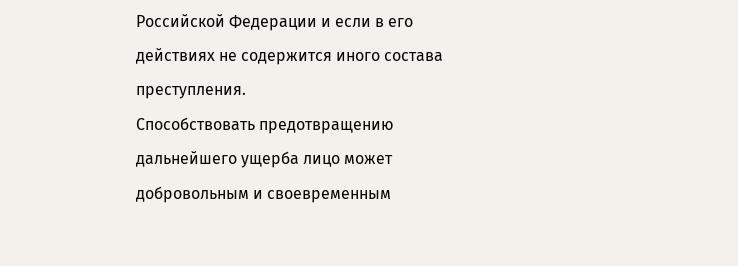Российской Федерации и если в его действиях не содержится иного состава преступления.
Способствовать предотвращению дальнейшего ущерба лицо может добровольным и своевременным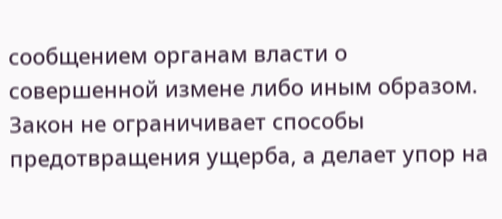сообщением органам власти о совершенной измене либо иным образом. Закон не ограничивает способы предотвращения ущерба, а делает упор на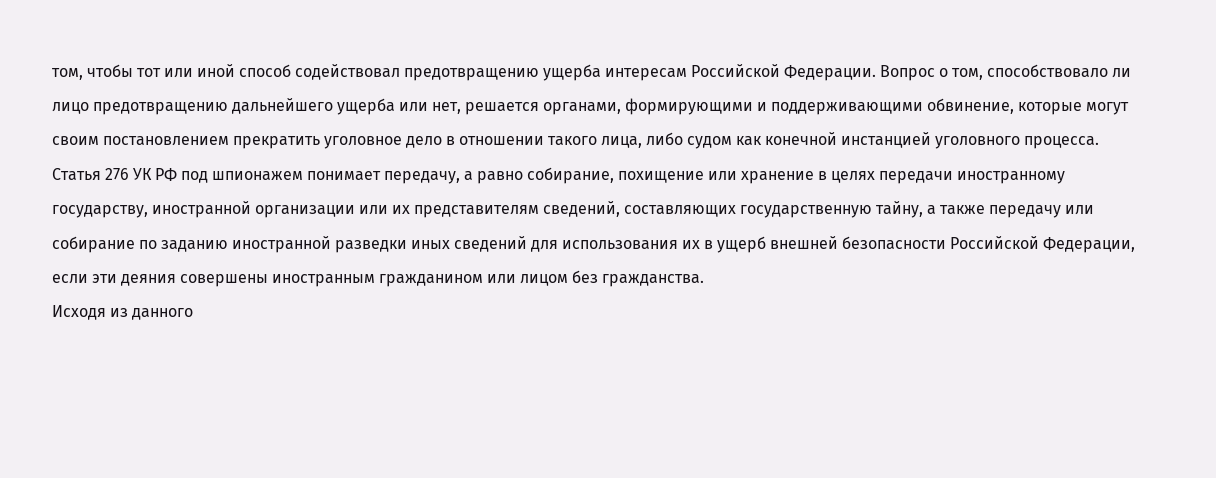том, чтобы тот или иной способ содействовал предотвращению ущерба интересам Российской Федерации. Вопрос о том, способствовало ли лицо предотвращению дальнейшего ущерба или нет, решается органами, формирующими и поддерживающими обвинение, которые могут своим постановлением прекратить уголовное дело в отношении такого лица, либо судом как конечной инстанцией уголовного процесса.
Статья 276 УК РФ под шпионажем понимает передачу, а равно собирание, похищение или хранение в целях передачи иностранному государству, иностранной организации или их представителям сведений, составляющих государственную тайну, а также передачу или собирание по заданию иностранной разведки иных сведений для использования их в ущерб внешней безопасности Российской Федерации, если эти деяния совершены иностранным гражданином или лицом без гражданства.
Исходя из данного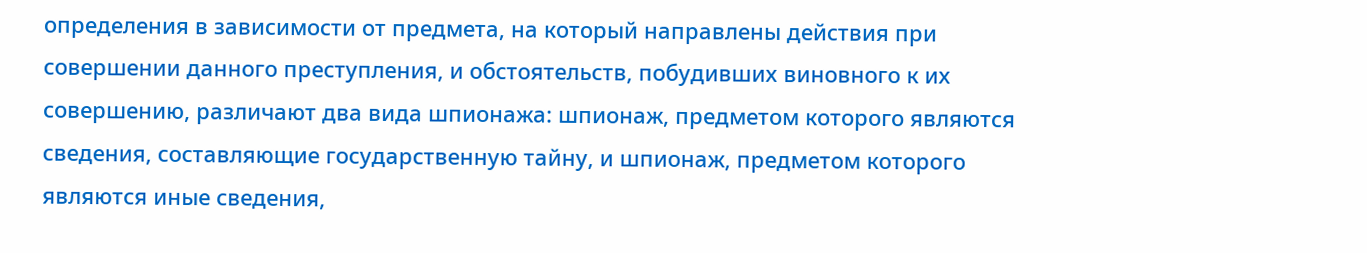определения в зависимости от предмета, на который направлены действия при совершении данного преступления, и обстоятельств, побудивших виновного к их совершению, различают два вида шпионажа: шпионаж, предметом которого являются сведения, составляющие государственную тайну, и шпионаж, предметом которого являются иные сведения,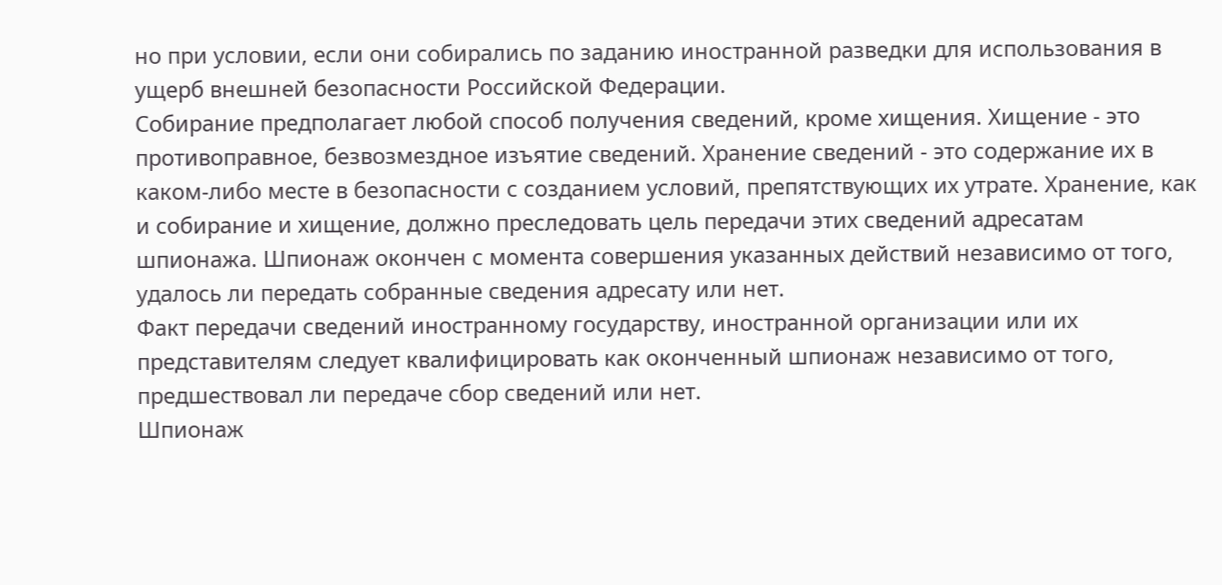но при условии, если они собирались по заданию иностранной разведки для использования в ущерб внешней безопасности Российской Федерации.
Собирание предполагает любой способ получения сведений, кроме хищения. Хищение - это противоправное, безвозмездное изъятие сведений. Хранение сведений - это содержание их в каком-либо месте в безопасности с созданием условий, препятствующих их утрате. Хранение, как и собирание и хищение, должно преследовать цель передачи этих сведений адресатам шпионажа. Шпионаж окончен с момента совершения указанных действий независимо от того, удалось ли передать собранные сведения адресату или нет.
Факт передачи сведений иностранному государству, иностранной организации или их представителям следует квалифицировать как оконченный шпионаж независимо от того, предшествовал ли передаче сбор сведений или нет.
Шпионаж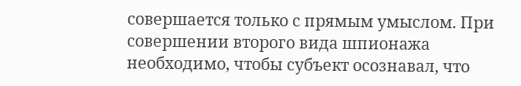совершается только с прямым умыслом. При совершении второго вида шпионажа необходимо, чтобы субъект осознавал, что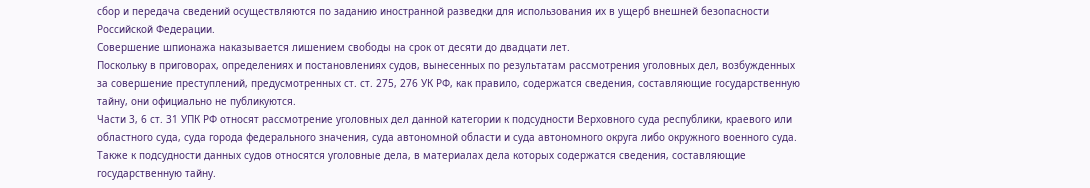сбор и передача сведений осуществляются по заданию иностранной разведки для использования их в ущерб внешней безопасности Российской Федерации.
Совершение шпионажа наказывается лишением свободы на срок от десяти до двадцати лет.
Поскольку в приговорах, определениях и постановлениях судов, вынесенных по результатам рассмотрения уголовных дел, возбужденных за совершение преступлений, предусмотренных ст. ст. 275, 276 УК РФ, как правило, содержатся сведения, составляющие государственную тайну, они официально не публикуются.
Части 3, 6 ст. 31 УПК РФ относят рассмотрение уголовных дел данной категории к подсудности Верховного суда республики, краевого или областного суда, суда города федерального значения, суда автономной области и суда автономного округа либо окружного военного суда. Также к подсудности данных судов относятся уголовные дела, в материалах дела которых содержатся сведения, составляющие государственную тайну.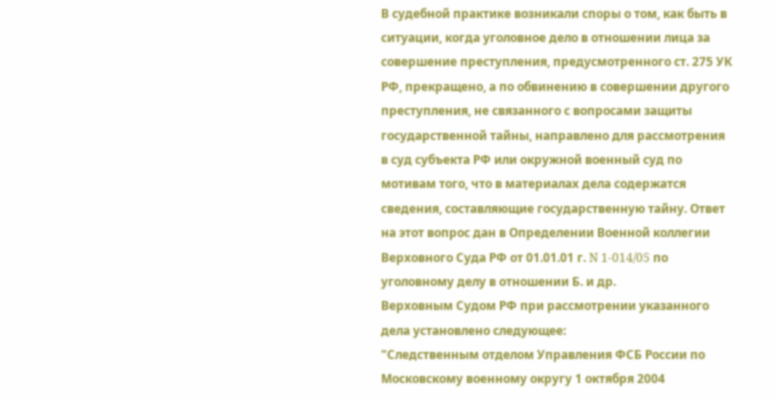В судебной практике возникали споры о том, как быть в ситуации, когда уголовное дело в отношении лица за совершение преступления, предусмотренного ст. 275 УК РФ, прекращено, а по обвинению в совершении другого преступления, не связанного с вопросами защиты государственной тайны, направлено для рассмотрения в суд субъекта РФ или окружной военный суд по мотивам того, что в материалах дела содержатся сведения, составляющие государственную тайну. Ответ на этот вопрос дан в Определении Военной коллегии Верховного Суда РФ от 01.01.01 г. N 1-014/05 по уголовному делу в отношении Б. и др.
Верховным Судом РФ при рассмотрении указанного дела установлено следующее:
"Следственным отделом Управления ФСБ России по Московскому военному округу 1 октября 2004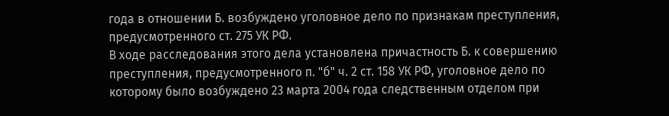года в отношении Б. возбуждено уголовное дело по признакам преступления, предусмотренного ст. 275 УК РФ.
В ходе расследования этого дела установлена причастность Б. к совершению преступления, предусмотренного п. "б" ч. 2 ст. 158 УК РФ, уголовное дело по которому было возбуждено 23 марта 2004 года следственным отделом при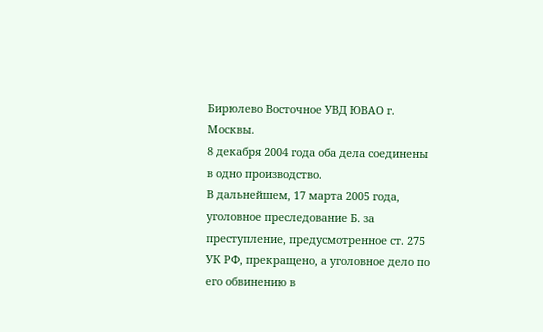Бирюлево Восточное УВД ЮВАО г. Москвы.
8 декабря 2004 года оба дела соединены в одно производство.
В дальнейшем, 17 марта 2005 года, уголовное преследование Б. за преступление, предусмотренное ст. 275 УК РФ, прекращено, а уголовное дело по его обвинению в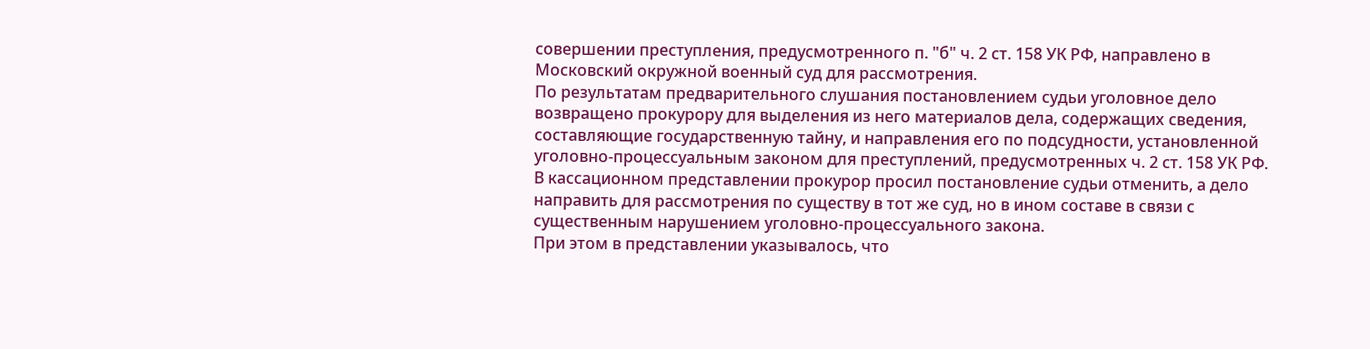совершении преступления, предусмотренного п. "б" ч. 2 ст. 158 УК РФ, направлено в Московский окружной военный суд для рассмотрения.
По результатам предварительного слушания постановлением судьи уголовное дело возвращено прокурору для выделения из него материалов дела, содержащих сведения, составляющие государственную тайну, и направления его по подсудности, установленной уголовно-процессуальным законом для преступлений, предусмотренных ч. 2 ст. 158 УК РФ.
В кассационном представлении прокурор просил постановление судьи отменить, а дело направить для рассмотрения по существу в тот же суд, но в ином составе в связи с существенным нарушением уголовно-процессуального закона.
При этом в представлении указывалось, что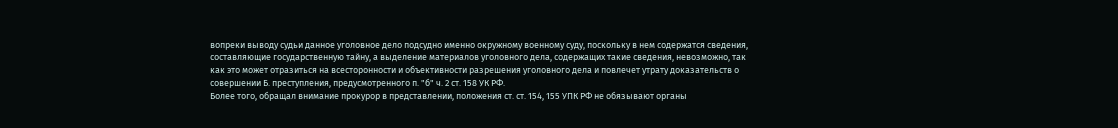вопреки выводу судьи данное уголовное дело подсудно именно окружному военному суду, поскольку в нем содержатся сведения, составляющие государственную тайну, а выделение материалов уголовного дела, содержащих такие сведения, невозможно, так как это может отразиться на всесторонности и объективности разрешения уголовного дела и повлечет утрату доказательств о совершении Б. преступления, предусмотренного п. "б" ч. 2 ст. 158 УК РФ.
Более того, обращал внимание прокурор в представлении, положения ст. ст. 154, 155 УПК РФ не обязывают органы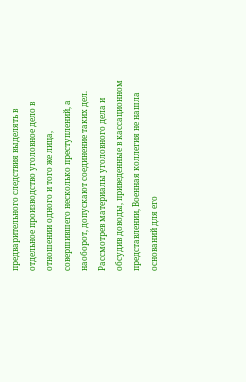предварительного следствия выделять в отдельное производство уголовное дело в отношении одного и того же лица, совершившего несколько преступлений, а наоборот, допускают соединение таких дел.
Рассмотрев материалы уголовного дела и обсудив доводы, приведенные в кассационном представлении, Военная коллегия не нашла оснований для его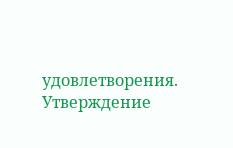удовлетворения.
Утверждение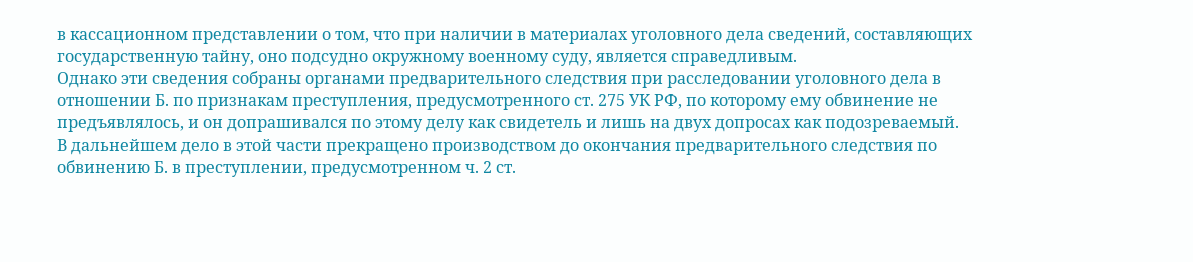в кассационном представлении о том, что при наличии в материалах уголовного дела сведений, составляющих государственную тайну, оно подсудно окружному военному суду, является справедливым.
Однако эти сведения собраны органами предварительного следствия при расследовании уголовного дела в отношении Б. по признакам преступления, предусмотренного ст. 275 УК РФ, по которому ему обвинение не предъявлялось, и он допрашивался по этому делу как свидетель и лишь на двух допросах как подозреваемый.
В дальнейшем дело в этой части прекращено производством до окончания предварительного следствия по обвинению Б. в преступлении, предусмотренном ч. 2 ст.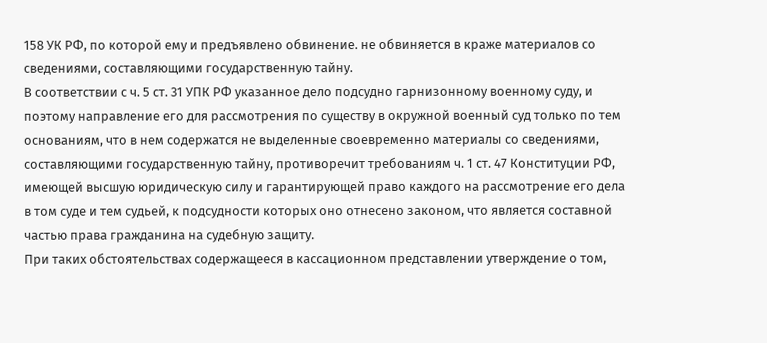158 УК РФ, по которой ему и предъявлено обвинение. не обвиняется в краже материалов со сведениями, составляющими государственную тайну.
В соответствии с ч. 5 ст. 31 УПК РФ указанное дело подсудно гарнизонному военному суду, и поэтому направление его для рассмотрения по существу в окружной военный суд только по тем основаниям, что в нем содержатся не выделенные своевременно материалы со сведениями, составляющими государственную тайну, противоречит требованиям ч. 1 ст. 47 Конституции РФ, имеющей высшую юридическую силу и гарантирующей право каждого на рассмотрение его дела в том суде и тем судьей, к подсудности которых оно отнесено законом, что является составной частью права гражданина на судебную защиту.
При таких обстоятельствах содержащееся в кассационном представлении утверждение о том,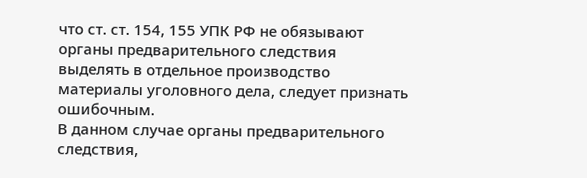что ст. ст. 154, 155 УПК РФ не обязывают органы предварительного следствия выделять в отдельное производство материалы уголовного дела, следует признать ошибочным.
В данном случае органы предварительного следствия,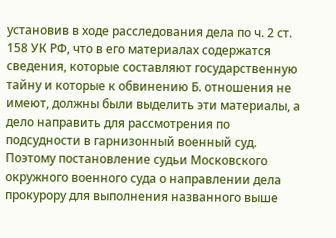установив в ходе расследования дела по ч. 2 ст. 158 УК РФ, что в его материалах содержатся сведения, которые составляют государственную тайну и которые к обвинению Б. отношения не имеют, должны были выделить эти материалы, а дело направить для рассмотрения по подсудности в гарнизонный военный суд.
Поэтому постановление судьи Московского окружного военного суда о направлении дела прокурору для выполнения названного выше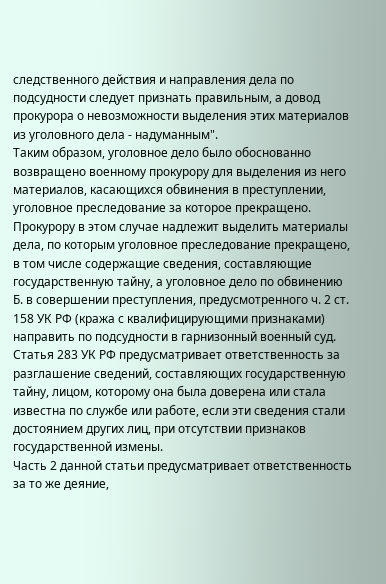следственного действия и направления дела по подсудности следует признать правильным, а довод прокурора о невозможности выделения этих материалов из уголовного дела - надуманным".
Таким образом, уголовное дело было обоснованно возвращено военному прокурору для выделения из него материалов, касающихся обвинения в преступлении, уголовное преследование за которое прекращено. Прокурору в этом случае надлежит выделить материалы дела, по которым уголовное преследование прекращено, в том числе содержащие сведения, составляющие государственную тайну, а уголовное дело по обвинению Б. в совершении преступления, предусмотренного ч. 2 ст. 158 УК РФ (кража с квалифицирующими признаками) направить по подсудности в гарнизонный военный суд.
Статья 283 УК РФ предусматривает ответственность за разглашение сведений, составляющих государственную тайну, лицом, которому она была доверена или стала известна по службе или работе, если эти сведения стали достоянием других лиц, при отсутствии признаков государственной измены.
Часть 2 данной статьи предусматривает ответственность за то же деяние,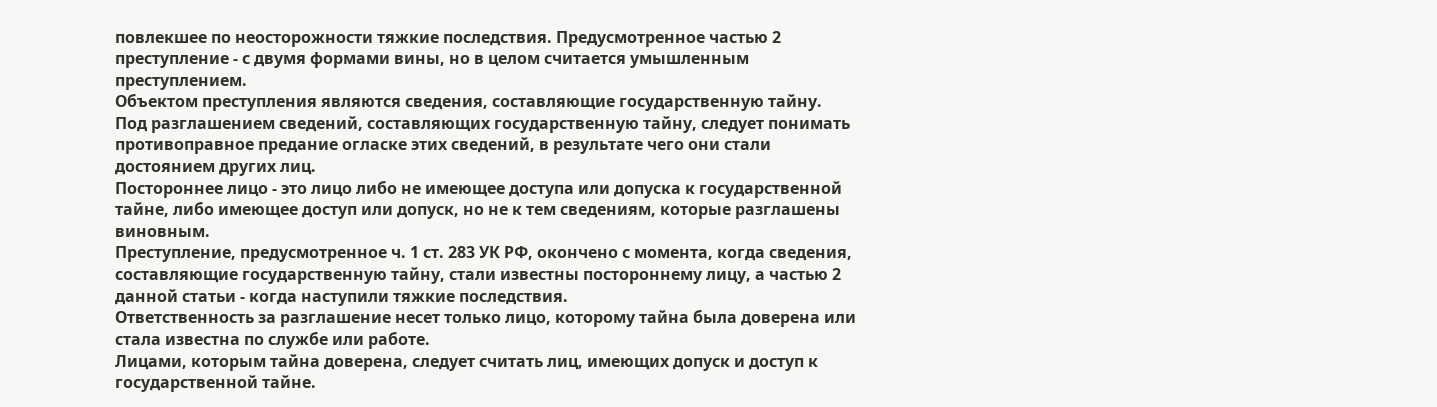повлекшее по неосторожности тяжкие последствия. Предусмотренное частью 2 преступление - с двумя формами вины, но в целом считается умышленным преступлением.
Объектом преступления являются сведения, составляющие государственную тайну.
Под разглашением сведений, составляющих государственную тайну, следует понимать противоправное предание огласке этих сведений, в результате чего они стали достоянием других лиц.
Постороннее лицо - это лицо либо не имеющее доступа или допуска к государственной тайне, либо имеющее доступ или допуск, но не к тем сведениям, которые разглашены виновным.
Преступление, предусмотренное ч. 1 ст. 283 УК РФ, окончено с момента, когда сведения, составляющие государственную тайну, стали известны постороннему лицу, а частью 2 данной статьи - когда наступили тяжкие последствия.
Ответственность за разглашение несет только лицо, которому тайна была доверена или стала известна по службе или работе.
Лицами, которым тайна доверена, следует считать лиц, имеющих допуск и доступ к государственной тайне.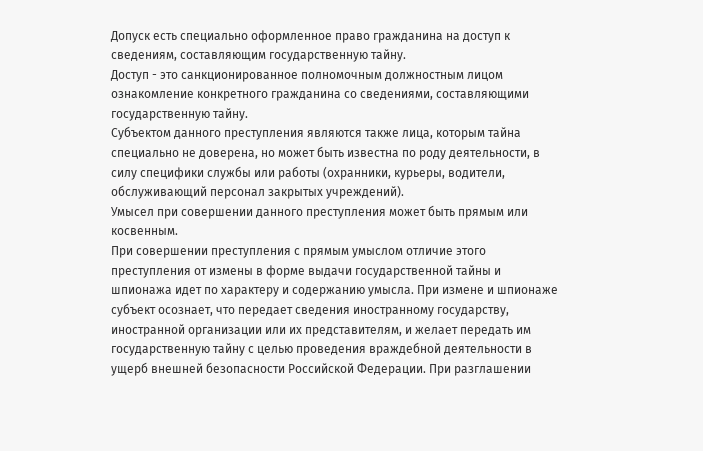Допуск есть специально оформленное право гражданина на доступ к сведениям, составляющим государственную тайну.
Доступ - это санкционированное полномочным должностным лицом ознакомление конкретного гражданина со сведениями, составляющими государственную тайну.
Субъектом данного преступления являются также лица, которым тайна специально не доверена, но может быть известна по роду деятельности, в силу специфики службы или работы (охранники, курьеры, водители, обслуживающий персонал закрытых учреждений).
Умысел при совершении данного преступления может быть прямым или косвенным.
При совершении преступления с прямым умыслом отличие этого преступления от измены в форме выдачи государственной тайны и шпионажа идет по характеру и содержанию умысла. При измене и шпионаже субъект осознает, что передает сведения иностранному государству, иностранной организации или их представителям, и желает передать им государственную тайну с целью проведения враждебной деятельности в ущерб внешней безопасности Российской Федерации. При разглашении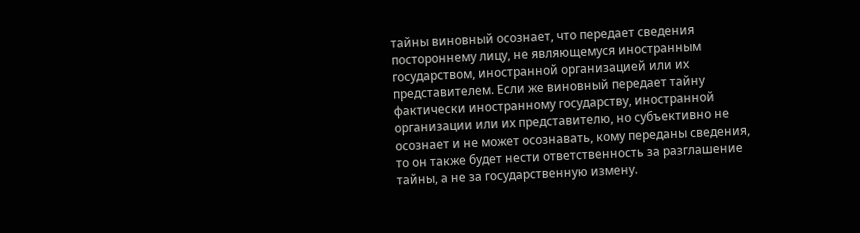тайны виновный осознает, что передает сведения постороннему лицу, не являющемуся иностранным государством, иностранной организацией или их представителем. Если же виновный передает тайну фактически иностранному государству, иностранной организации или их представителю, но субъективно не осознает и не может осознавать, кому переданы сведения, то он также будет нести ответственность за разглашение тайны, а не за государственную измену.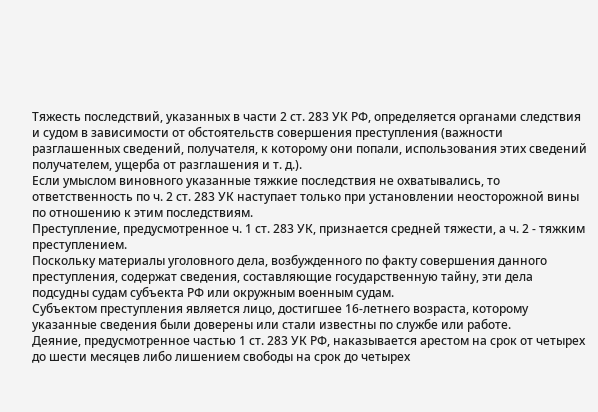Тяжесть последствий, указанных в части 2 ст. 283 УК РФ, определяется органами следствия и судом в зависимости от обстоятельств совершения преступления (важности разглашенных сведений, получателя, к которому они попали, использования этих сведений получателем, ущерба от разглашения и т. д.).
Если умыслом виновного указанные тяжкие последствия не охватывались, то ответственность по ч. 2 ст. 283 УК наступает только при установлении неосторожной вины по отношению к этим последствиям.
Преступление, предусмотренное ч. 1 ст. 283 УК, признается средней тяжести, а ч. 2 - тяжким преступлением.
Поскольку материалы уголовного дела, возбужденного по факту совершения данного преступления, содержат сведения, составляющие государственную тайну, эти дела подсудны судам субъекта РФ или окружным военным судам.
Субъектом преступления является лицо, достигшее 16-летнего возраста, которому указанные сведения были доверены или стали известны по службе или работе.
Деяние, предусмотренное частью 1 ст. 283 УК РФ, наказывается арестом на срок от четырех до шести месяцев либо лишением свободы на срок до четырех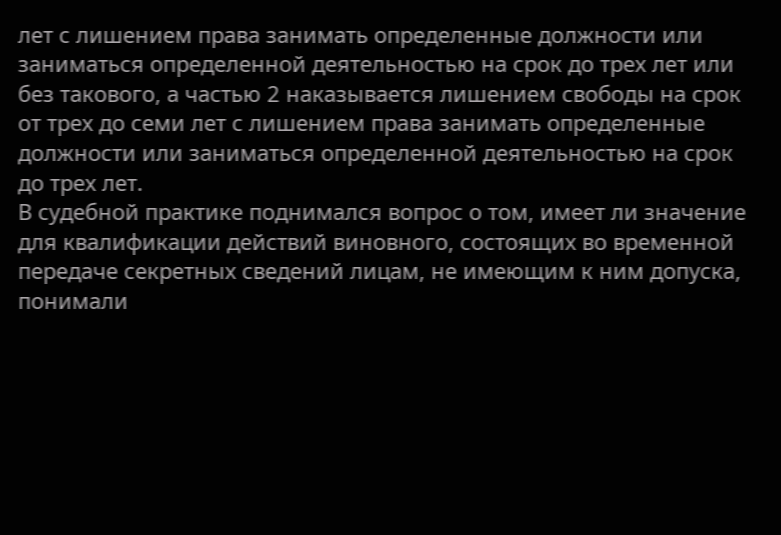лет с лишением права занимать определенные должности или заниматься определенной деятельностью на срок до трех лет или без такового, а частью 2 наказывается лишением свободы на срок от трех до семи лет с лишением права занимать определенные должности или заниматься определенной деятельностью на срок до трех лет.
В судебной практике поднимался вопрос о том, имеет ли значение для квалификации действий виновного, состоящих во временной передаче секретных сведений лицам, не имеющим к ним допуска, понимали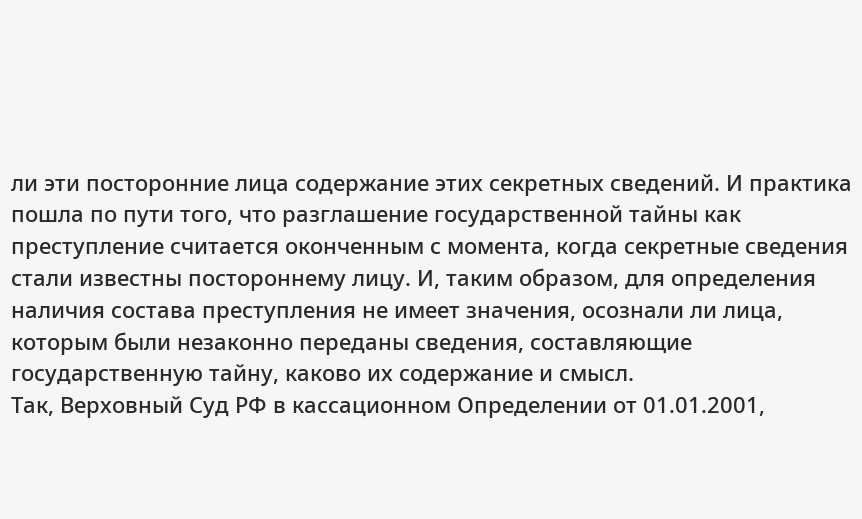ли эти посторонние лица содержание этих секретных сведений. И практика пошла по пути того, что разглашение государственной тайны как преступление считается оконченным с момента, когда секретные сведения стали известны постороннему лицу. И, таким образом, для определения наличия состава преступления не имеет значения, осознали ли лица, которым были незаконно переданы сведения, составляющие государственную тайну, каково их содержание и смысл.
Так, Верховный Суд РФ в кассационном Определении от 01.01.2001,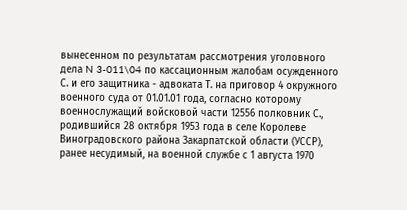вынесенном по результатам рассмотрения уголовного дела N 3-011\04 по кассационным жалобам осужденного С. и его защитника - адвоката Т. на приговор 4 окружного военного суда от 01.01.01 года, согласно которому военнослужащий войсковой части 12556 полковник С., родившийся 28 октября 1953 года в селе Королеве Виноградовского района Закарпатской области (УССР), ранее несудимый, на военной службе с 1 августа 1970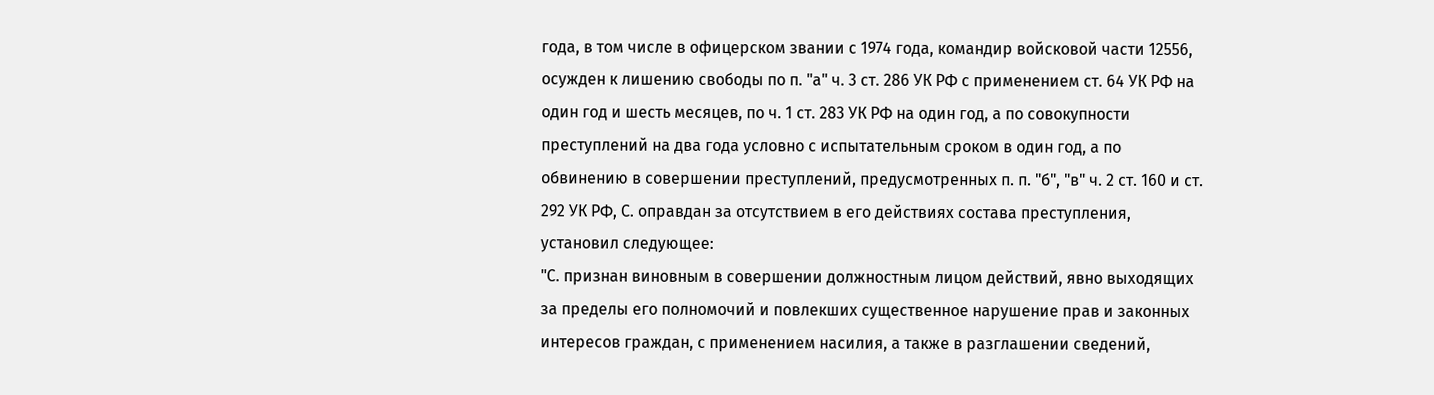года, в том числе в офицерском звании с 1974 года, командир войсковой части 12556, осужден к лишению свободы по п. "а" ч. 3 ст. 286 УК РФ с применением ст. 64 УК РФ на один год и шесть месяцев, по ч. 1 ст. 283 УК РФ на один год, а по совокупности преступлений на два года условно с испытательным сроком в один год, а по обвинению в совершении преступлений, предусмотренных п. п. "б", "в" ч. 2 ст. 160 и ст. 292 УК РФ, С. оправдан за отсутствием в его действиях состава преступления,
установил следующее:
"С. признан виновным в совершении должностным лицом действий, явно выходящих за пределы его полномочий и повлекших существенное нарушение прав и законных интересов граждан, с применением насилия, а также в разглашении сведений,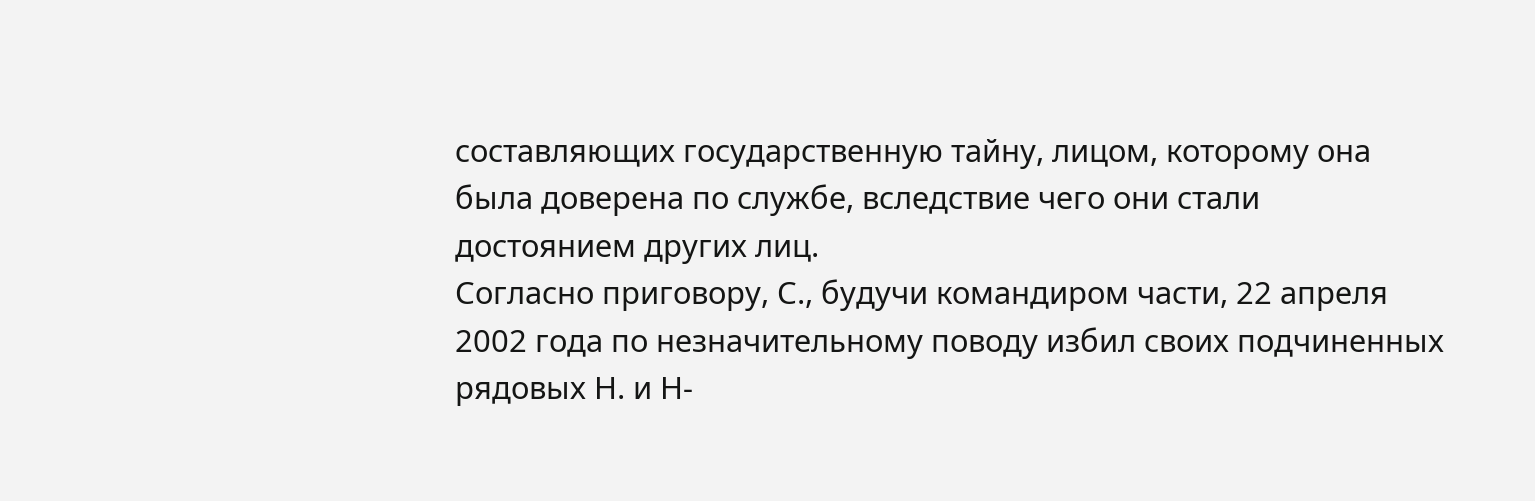составляющих государственную тайну, лицом, которому она была доверена по службе, вследствие чего они стали достоянием других лиц.
Согласно приговору, С., будучи командиром части, 22 апреля 2002 года по незначительному поводу избил своих подчиненных рядовых Н. и Н-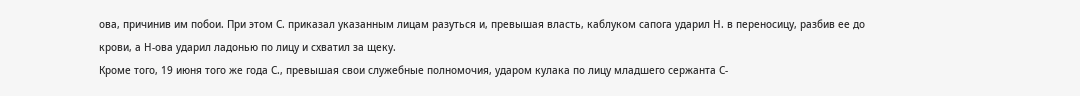ова, причинив им побои. При этом С. приказал указанным лицам разуться и, превышая власть, каблуком сапога ударил Н. в переносицу, разбив ее до крови, а Н-ова ударил ладонью по лицу и схватил за щеку.
Кроме того, 19 июня того же года С., превышая свои служебные полномочия, ударом кулака по лицу младшего сержанта С-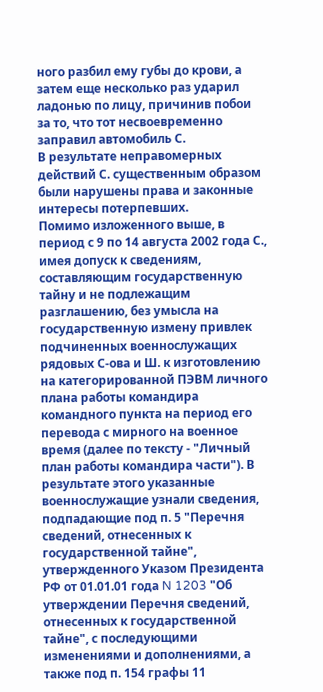ного разбил ему губы до крови, а затем еще несколько раз ударил ладонью по лицу, причинив побои за то, что тот несвоевременно заправил автомобиль С.
В результате неправомерных действий С. существенным образом были нарушены права и законные интересы потерпевших.
Помимо изложенного выше, в период с 9 по 14 августа 2002 года С., имея допуск к сведениям, составляющим государственную тайну и не подлежащим разглашению, без умысла на государственную измену привлек подчиненных военнослужащих рядовых С-ова и Ш. к изготовлению на категорированной ПЭВМ личного плана работы командира командного пункта на период его перевода с мирного на военное время (далее по тексту - "Личный план работы командира части"). В результате этого указанные военнослужащие узнали сведения, подпадающие под п. 5 "Перечня сведений, отнесенных к государственной тайне", утвержденного Указом Президента РФ от 01.01.01 года N 1203 "Об утверждении Перечня сведений, отнесенных к государственной тайне", с последующими изменениями и дополнениями, а также под п. 154 графы 11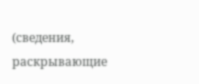(сведения, раскрывающие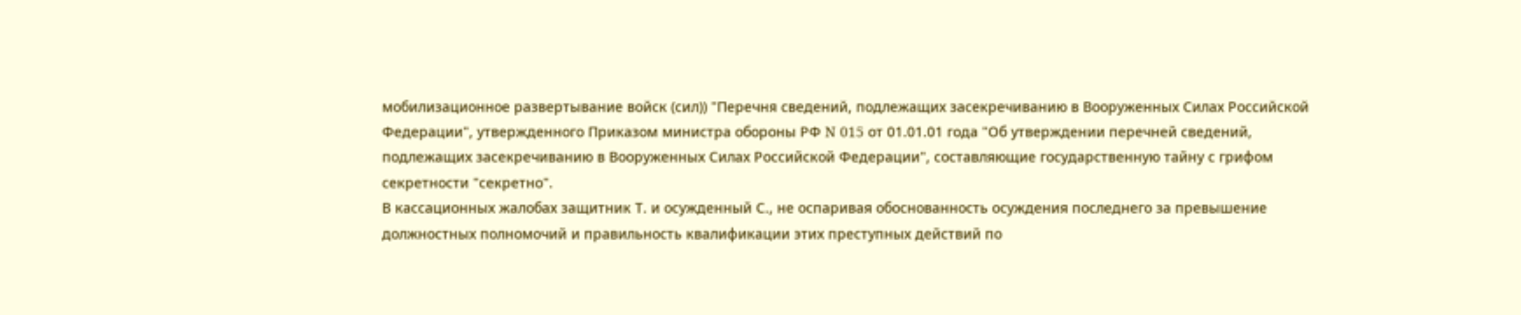мобилизационное развертывание войск (сил)) "Перечня сведений, подлежащих засекречиванию в Вооруженных Силах Российской Федерации", утвержденного Приказом министра обороны РФ N 015 от 01.01.01 года "Об утверждении перечней сведений, подлежащих засекречиванию в Вооруженных Силах Российской Федерации", составляющие государственную тайну с грифом секретности "секретно".
В кассационных жалобах защитник Т. и осужденный С., не оспаривая обоснованность осуждения последнего за превышение должностных полномочий и правильность квалификации этих преступных действий по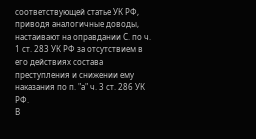соответствующей статье УК РФ, приводя аналогичные доводы, настаивают на оправдании С. по ч. 1 ст. 283 УК РФ за отсутствием в его действиях состава преступления и снижении ему наказания по п. "а" ч. 3 ст. 286 УК РФ.
В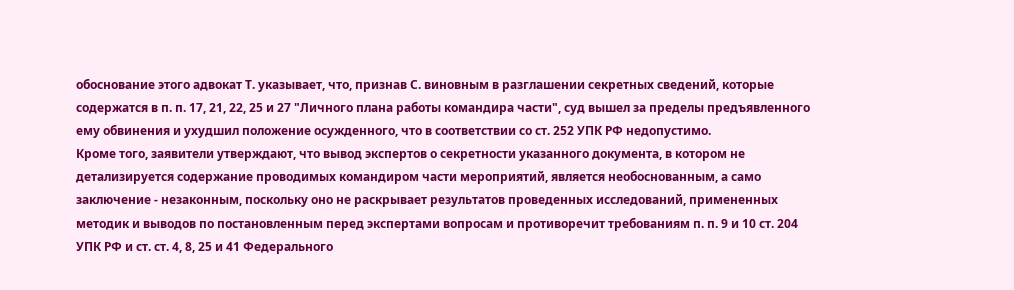обоснование этого адвокат Т. указывает, что, признав С. виновным в разглашении секретных сведений, которые содержатся в п. п. 17, 21, 22, 25 и 27 "Личного плана работы командира части", суд вышел за пределы предъявленного ему обвинения и ухудшил положение осужденного, что в соответствии со ст. 252 УПК РФ недопустимо.
Кроме того, заявители утверждают, что вывод экспертов о секретности указанного документа, в котором не детализируется содержание проводимых командиром части мероприятий, является необоснованным, а само заключение - незаконным, поскольку оно не раскрывает результатов проведенных исследований, примененных методик и выводов по постановленным перед экспертами вопросам и противоречит требованиям п. п. 9 и 10 ст. 204 УПК РФ и ст. ст. 4, 8, 25 и 41 Федерального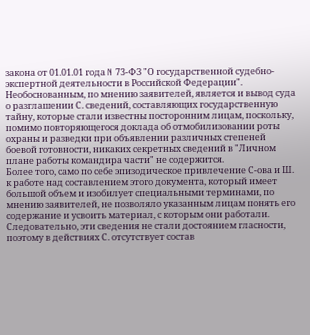закона от 01.01.01 года N 73-ФЗ "О государственной судебно-экспертной деятельности в Российской Федерации".
Необоснованным, по мнению заявителей, является и вывод суда о разглашении С. сведений, составляющих государственную тайну, которые стали известны посторонним лицам, поскольку, помимо повторяющегося доклада об отмобилизовании роты охраны и разведки при объявлении различных степеней боевой готовности, никаких секретных сведений в "Личном плане работы командира части" не содержится.
Более того, само по себе эпизодическое привлечение С-ова и Ш. к работе над составлением этого документа, который имеет большой объем и изобилует специальными терминами, по мнению заявителей, не позволяло указанным лицам понять его содержание и усвоить материал, с которым они работали. Следовательно, эти сведения не стали достоянием гласности, поэтому в действиях С. отсутствует состав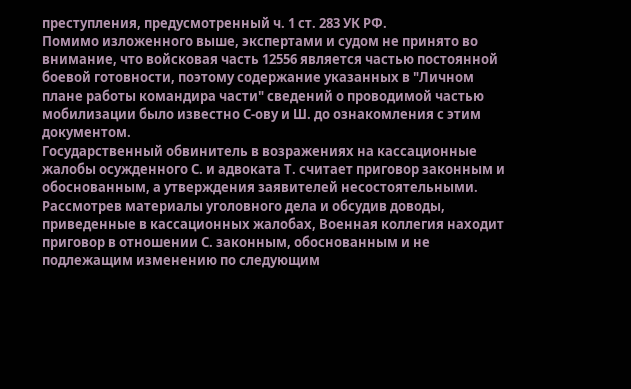преступления, предусмотренный ч. 1 ст. 283 УК РФ.
Помимо изложенного выше, экспертами и судом не принято во внимание, что войсковая часть 12556 является частью постоянной боевой готовности, поэтому содержание указанных в "Личном плане работы командира части" сведений о проводимой частью мобилизации было известно С-ову и Ш. до ознакомления с этим документом.
Государственный обвинитель в возражениях на кассационные жалобы осужденного С. и адвоката Т. считает приговор законным и обоснованным, а утверждения заявителей несостоятельными.
Рассмотрев материалы уголовного дела и обсудив доводы, приведенные в кассационных жалобах, Военная коллегия находит приговор в отношении С. законным, обоснованным и не подлежащим изменению по следующим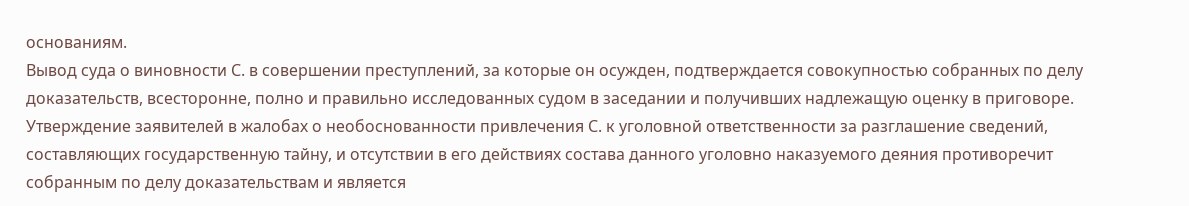основаниям.
Вывод суда о виновности С. в совершении преступлений, за которые он осужден, подтверждается совокупностью собранных по делу доказательств, всесторонне, полно и правильно исследованных судом в заседании и получивших надлежащую оценку в приговоре.
Утверждение заявителей в жалобах о необоснованности привлечения С. к уголовной ответственности за разглашение сведений, составляющих государственную тайну, и отсутствии в его действиях состава данного уголовно наказуемого деяния противоречит собранным по делу доказательствам и является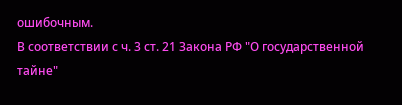ошибочным.
В соответствии с ч. 3 ст. 21 Закона РФ "О государственной тайне"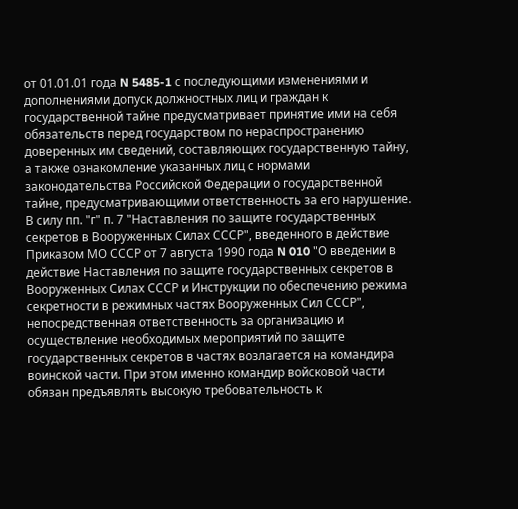от 01.01.01 года N 5485-1 с последующими изменениями и дополнениями допуск должностных лиц и граждан к государственной тайне предусматривает принятие ими на себя обязательств перед государством по нераспространению доверенных им сведений, составляющих государственную тайну, а также ознакомление указанных лиц с нормами законодательства Российской Федерации о государственной тайне, предусматривающими ответственность за его нарушение.
В силу пп. "г" п. 7 "Наставления по защите государственных секретов в Вооруженных Силах СССР", введенного в действие Приказом МО СССР от 7 августа 1990 года N 010 "О введении в действие Наставления по защите государственных секретов в Вооруженных Силах СССР и Инструкции по обеспечению режима секретности в режимных частях Вооруженных Сил СССР", непосредственная ответственность за организацию и осуществление необходимых мероприятий по защите государственных секретов в частях возлагается на командира воинской части. При этом именно командир войсковой части обязан предъявлять высокую требовательность к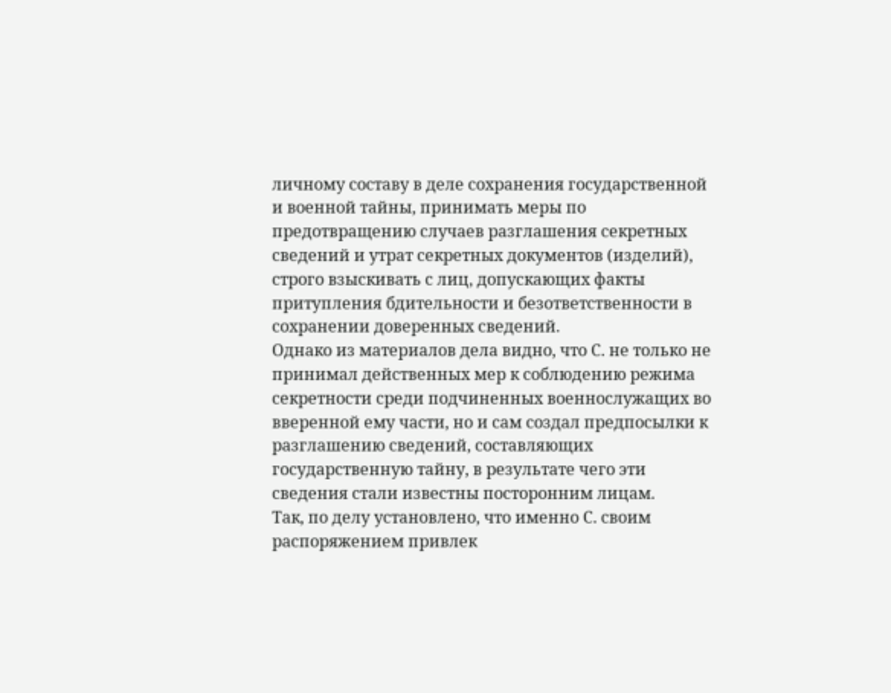личному составу в деле сохранения государственной и военной тайны, принимать меры по предотвращению случаев разглашения секретных сведений и утрат секретных документов (изделий), строго взыскивать с лиц, допускающих факты притупления бдительности и безответственности в сохранении доверенных сведений.
Однако из материалов дела видно, что С. не только не принимал действенных мер к соблюдению режима секретности среди подчиненных военнослужащих во вверенной ему части, но и сам создал предпосылки к разглашению сведений, составляющих государственную тайну, в результате чего эти сведения стали известны посторонним лицам.
Так, по делу установлено, что именно С. своим распоряжением привлек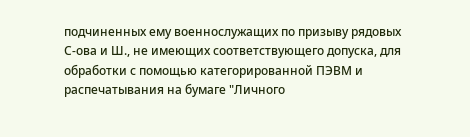подчиненных ему военнослужащих по призыву рядовых С-ова и Ш., не имеющих соответствующего допуска, для обработки с помощью категорированной ПЭВМ и распечатывания на бумаге "Личного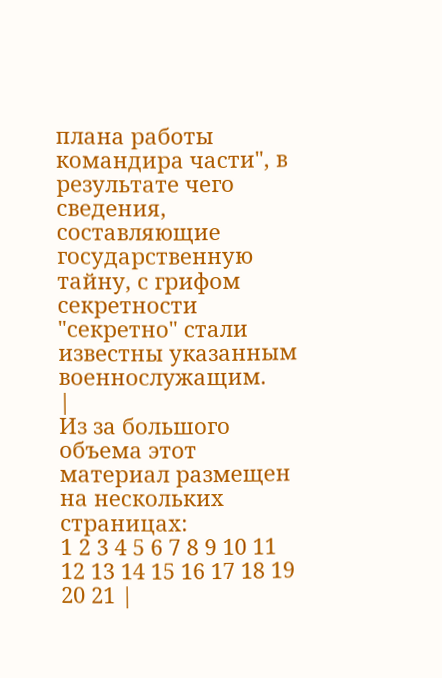плана работы командира части", в результате чего сведения, составляющие государственную тайну, с грифом секретности "секретно" стали известны указанным военнослужащим.
|
Из за большого объема этот материал размещен на нескольких страницах:
1 2 3 4 5 6 7 8 9 10 11 12 13 14 15 16 17 18 19 20 21 |